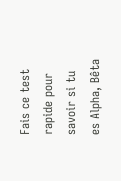Fais ce test rapide pour savoir si tu es Alpha, Bêta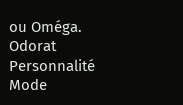ou Oméga.
Odorat
Personnalité
Mode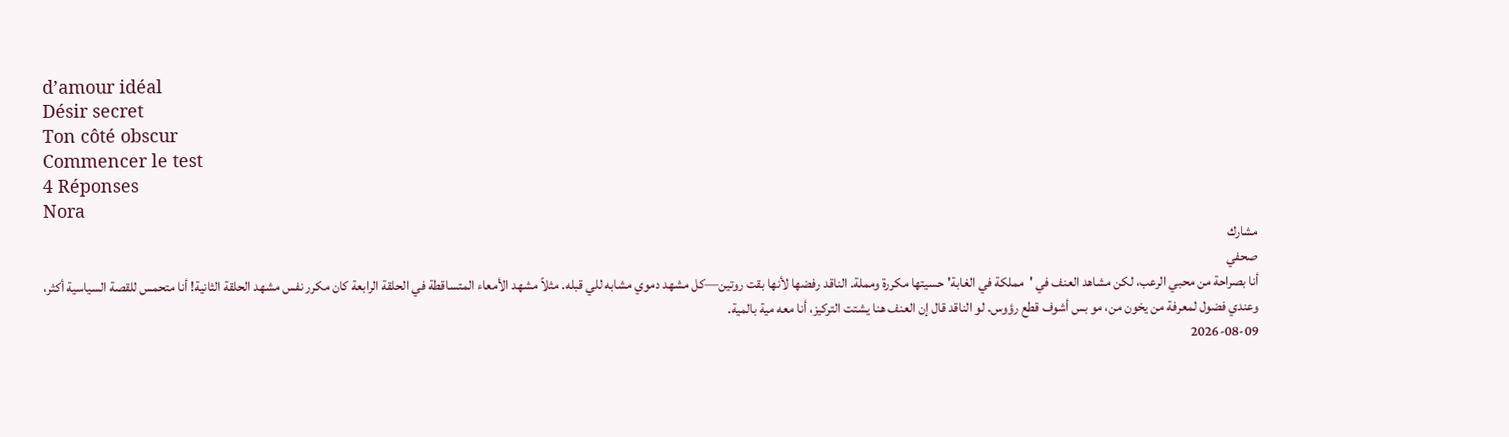d’amour idéal
Désir secret
Ton côté obscur
Commencer le test
4 Réponses
Nora
مشارك
صحفي
أنا بصراحة من محبي الرعب، لكن مشاهد العنف في 'مملكة في الغابة' حسيتها مكررة ومملة. الناقد رفضها لأنها بقت روتين—كل مشهد دموي مشابه للي قبله. مثلاً مشهد الأمعاء المتساقطة في الحلقة الرابعة كان مكرر نفس مشهد الحلقة الثانية! أنا متحمس للقصة السياسية أكثر، وعندي فضول لمعرفة من يخون من، مو بس أشوف قطع رؤوس. لو الناقد قال إن العنف هنا يشتت التركيز، أنا معه مية بالمية.
2026-08-09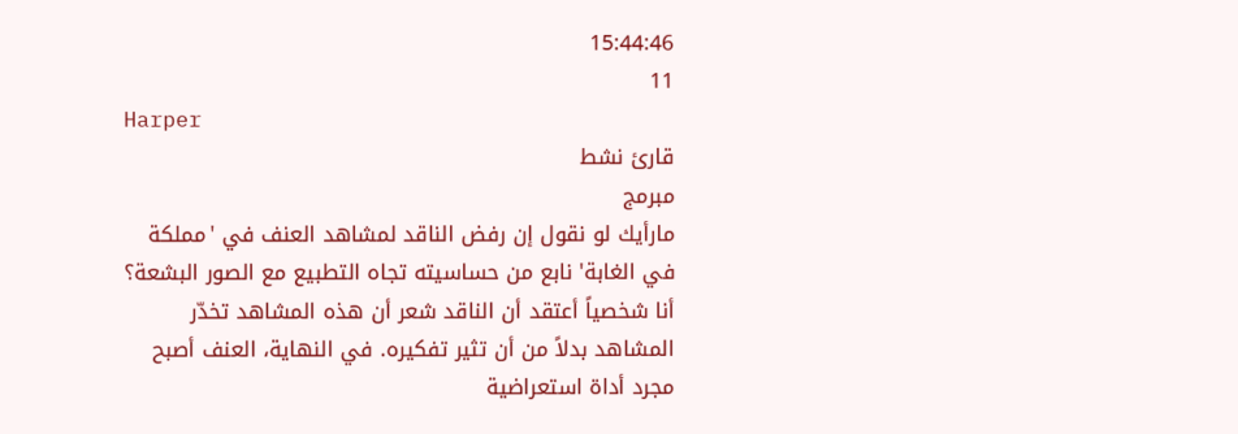15:44:46
11
Harper
قارئ نشط
مبرمج
مارأيك لو نقول إن رفض الناقد لمشاهد العنف في 'مملكة في الغابة' نابع من حساسيته تجاه التطبيع مع الصور البشعة؟ أنا شخصياً أعتقد أن الناقد شعر أن هذه المشاهد تخدّر المشاهد بدلاً من أن تثير تفكيره. في النهاية، العنف أصبح مجرد أداة استعراضية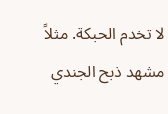لا تخدم الحبكة. مثلاً مشهد ذبح الجندي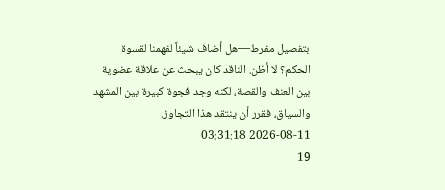بتفصيل مفرط—هل أضاف شيئاً لفهمنا لقسوة الحكم؟ لا أظن. الناقد كان يبحث عن علاقة عضوية بين العنف والقصة، لكنه وجد فجوة كبيرة بين المشهد والسياق، فقرر أن ينتقد هذا التجاوز.
2026-08-11 03:31:18
19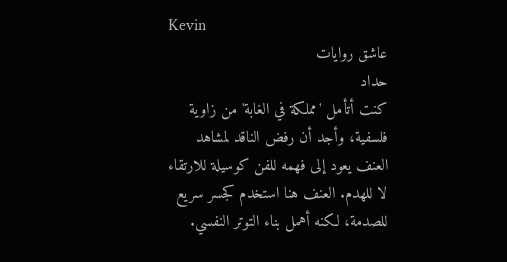Kevin
عاشق روايات
حداد
كنت أتأمل 'مملكة في الغابة' من زاوية فلسفية، وأجد أن رفض الناقد لمشاهد العنف يعود إلى فهمه للفن كوسيلة للارتقاء لا للهدم. العنف هنا استخدم كجسر سريع للصدمة، لكنه أهمل بناء التوتر النفسي.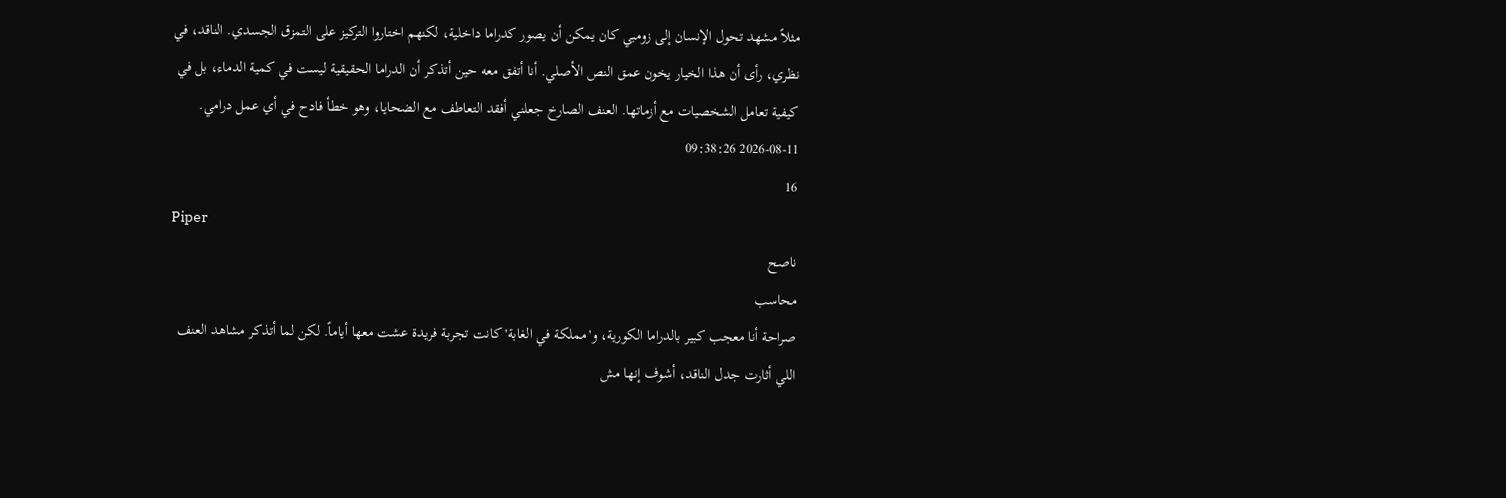مثلاً مشهد تحول الإنسان إلى زومبي كان يمكن أن يصور كدراما داخلية، لكنهم اختاروا التركيز على التمزق الجسدي. الناقد، في نظري، رأى أن هذا الخيار يخون عمق النص الأصلي. أنا أتفق معه حين أتذكر أن الدراما الحقيقية ليست في كمية الدماء، بل في كيفية تعامل الشخصيات مع أزماتها. العنف الصارخ جعلني أفقد التعاطف مع الضحايا، وهو خطأ فادح في أي عمل درامي.
2026-08-11 09:38:26
16
Piper
ناصح
محاسب
صراحة أنا معجب كبير بالدراما الكورية، و'مملكة في الغابة' كانت تجربة فريدة عشت معها أياماً. لكن لما أتذكر مشاهد العنف اللي أثارت جدل الناقد، أشوف إنها مش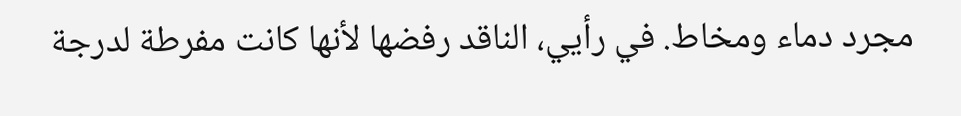مجرد دماء ومخاط. في رأيي، الناقد رفضها لأنها كانت مفرطة لدرجة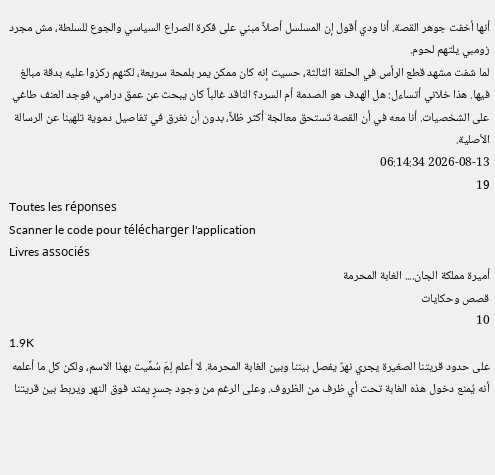أنها أخفت جوهر القصة. أنا ودي أقول إن المسلسل أصلاً مبني على فكرة الصراع السياسي والجوع للسلطة، مش مجرد زومبي يلتهم لحوم.
لما شفت مشهد قطع الرأس في الحلقة الثالثة، حسيت إنه كان ممكن يمر بلمحة سريعة، لكنهم ركزوا عليه بدقة مبالغ فيها. هذا خلاني أتساءل: هل الهدف هو الصدمة أم السرد؟ الناقد غالباً كان يبحث عن عمق درامي، فوجد العنف طاغي على الشخصيات. أنا معه في أن القصة تستحق معالجة أكثر ظلاً، بدون أن نغرق في تفاصيل دموية تلهينا عن الرسالة الأصلية.
2026-08-13 06:14:34
19
Toutes les réponses
Scanner le code pour télécharger l'application
Livres associés
أميرة مملكة الجان.... الغابة المحرمة
قصص وحكايات
10
1.9K
على حدود قريتنا الصغيرة يجري نهرٌ يفصل بيننا وبين الغابة المحرمة. لا أعلم لِمَ سُمِّيت بهذا الاسم، ولكن كل ما أعلمه أنه يُمنع دخول هذه الغابة تحت أي ظرف من الظروف. وعلى الرغم من وجود جسرٍ يمتد فوق النهر ويربط بين قريتنا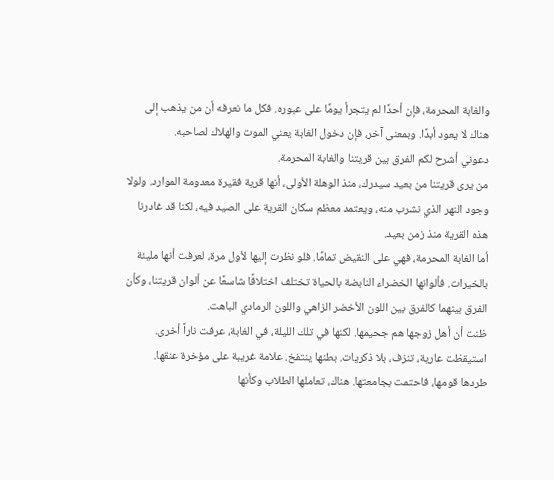والغابة المحرمة، فإن أحدًا لم يتجرأ يومًا على عبوره. فكل ما نعرفه أن من يذهب إلى هناك لا يعود أبدًا. وبمعنى آخر، فإن دخول الغابة يعني الموت والهلاك لصاحبه.
دعوني أشرح لكم الفرق بين قريتنا والغابة المحرمة.
من يرى قريتنا من بعيد سيدرك، منذ الوهلة الأولى، أنها قرية فقيرة معدومة الموارد. ولولا وجود النهر الذي نشرب منه، ويعتمد معظم سكان القرية على الصيد فيه، لكنا قد غادرنا هذه القرية منذ زمن بعيد.
أما الغابة المحرمة، فهي على النقيض تمامًا. فلو نظرت إليها لأول مرة، لعرفت أنها مليئة بالخيرات. فألوانها الخضراء النابضة بالحياة تختلف اختلافًا شاسعًا عن ألوان قريتنا، وكأن الفرق بينهما كالفرق بين اللون الأخضر الزاهي واللون الرمادي الباهت.
ظنت أن أهل زوجها هم جحيمها. لكنها في تلك الليلة، في الغابة، عرفت ناراً أخرى.
استيقظت عارية، تنزف، بلا ذكريات. بطنها ينتفخ. علامة غريبة على مؤخرة عنقها.
طردها قومها، فاحتمت بجامعتها. هناك، تعاملها الطلاب وكأنها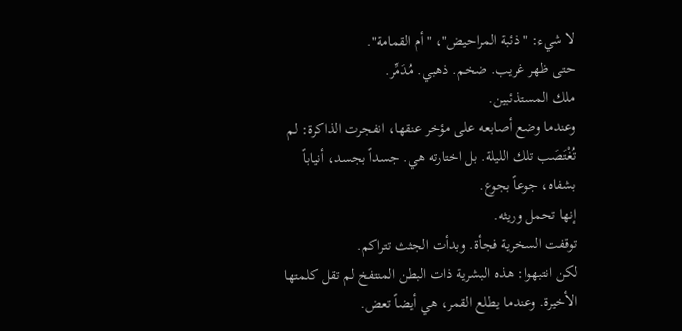لا شيء: "ذئبة المراحيض"، "أم القمامة".
حتى ظهر غريب. ضخم. ذهبي. مُدَمِّر.
ملك المستذئبين.
وعندما وضع أصابعه على مؤخر عنقها، انفجرت الذاكرة: لم تُغْتَصَب تلك الليلة. بل اختارته هي. جسداً بجسد، أنياباً بشفاه، جوعاً بجوع.
إنها تحمل وريثه.
توقفت السخرية فجأة. وبدأت الجثث تتراكم.
لكن انتبهوا: هذه البشرية ذات البطن المنتفخ لم تقل كلمتها الأخيرة. وعندما يطلع القمر، هي أيضاً تعض.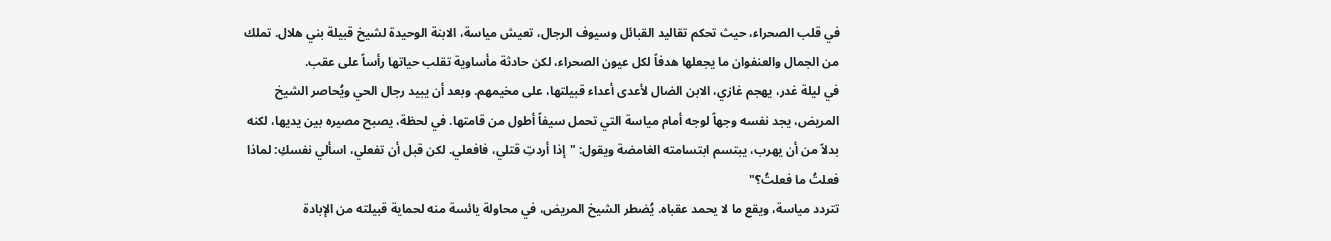في قلب الصحراء، حيث تحكم تقاليد القبائل وسيوف الرجال، تعيش مياسة، الابنة الوحيدة لشيخ قبيلة بني هلال. تملك من الجمال والعنفوان ما يجعلها هدفاً لكل عيون الصحراء، لكن حادثة مأساوية تقلب حياتها رأساً على عقب.
في ليلة غدر، يهجم غازي، الابن الضال لأعدى أعداء قبيلتها، على مخيمهم. وبعد أن يبيد رجال الحي ويُحاصر الشيخ المريض، يجد نفسه وجهاً لوجه أمام مياسة التي تحمل سيفاً أطول من قامتها. في لحظة، يصبح مصيره بين يديها، لكنه بدلاً من أن يهرب، يبتسم ابتسامته الغامضة ويقول: "إذا أردتِ قتلي، فافعلي. لكن قبل أن تفعلي، اسألي نفسكِ: لماذا فعلتُ ما فعلتُ؟"
تتردد مياسة، ويقع ما لا يحمد عقباه. يُضطر الشيخ المريض، في محاولة يائسة منه لحماية قبيلته من الإبادة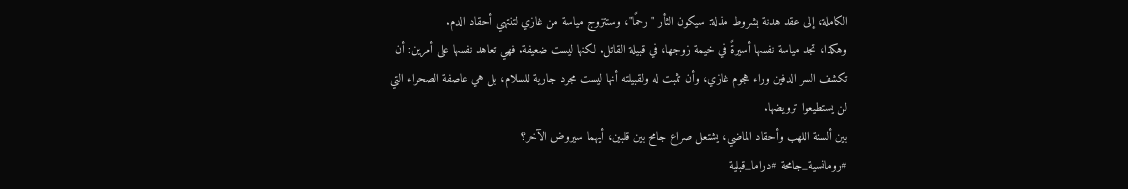الكاملة، إلى عقد هدنة بشروط مذلة: سيكون الثأر "رحمًا"، وستتزوج مياسة من غازي لتنتهي أحقاد الدم.
وهكذا، تجد مياسة نفسها أسيرةً في خيمة زوجها، في قبيلة القاتل. لكنها ليست ضعيفة. فهي تعاهد نفسها على أمرين: أن تكشف السر الدفين وراء هجوم غازي، وأن تثبت له ولقبيلته أنها ليست مجرد جارية للسلام، بل هي عاصفة الصحراء التي لن يستطيعوا ترويضها.
بين ألسنة اللهب وأحقاد الماضي، يشتعل صراع جامح بين قلبين، أيهما سيروض الآخر؟
#رومانسية_جامحة #دراما_قبلية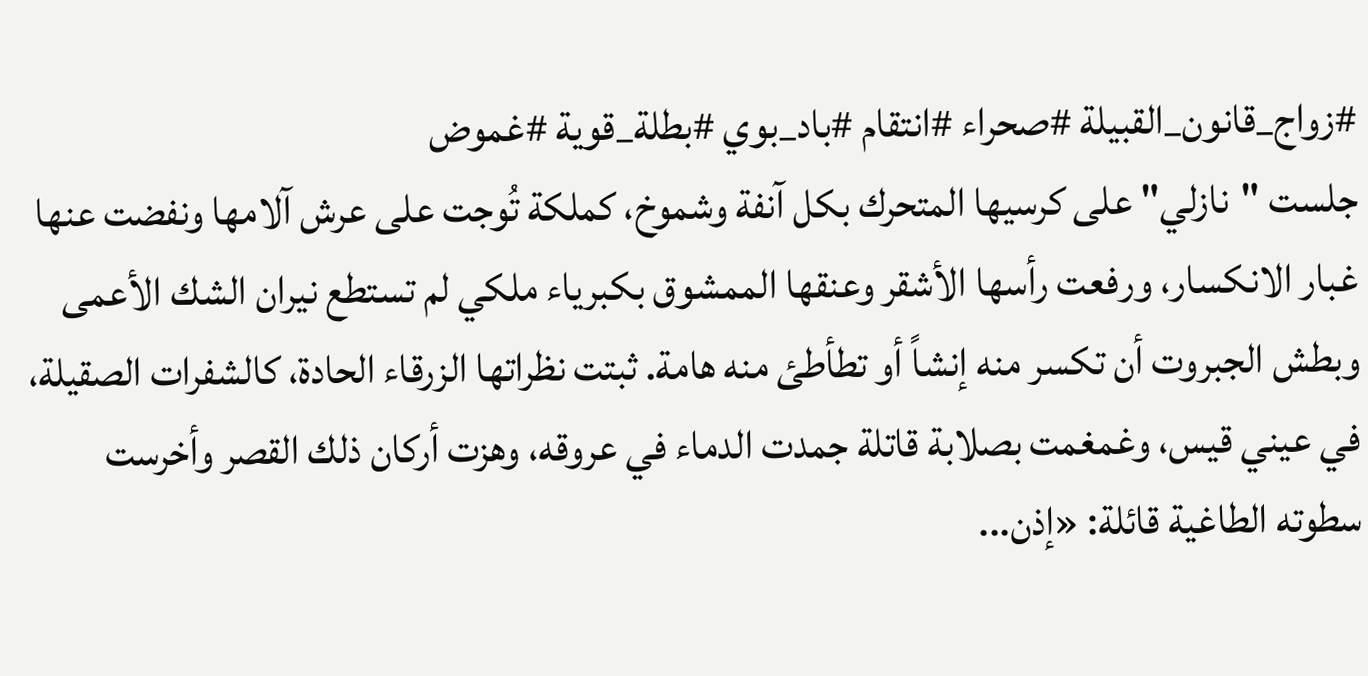#زواج_قانون_القبيلة #صحراء #انتقام #باد_بوي #بطلة_قوية #غموض
جلست "نازلي" على كرسيها المتحرك بكل آنفة وشموخ، كملكة تُوجت على عرش آلامها ونفضت عنها غبار الانكسار، ورفعت رأسها الأشقر وعنقها الممشوق بكبرياء ملكي لم تستطع نيران الشك الأعمى وبطش الجبروت أن تكسر منه إنشاً أو تطأطئ منه هامة. ثبتت نظراتها الزرقاء الحادة، كالشفرات الصقيلة، في عيني قيس، وغمغمت بصلابة قاتلة جمدت الدماء في عروقه، وهزت أركان ذلك القصر وأخرست سطوته الطاغية قائلة: «إذن...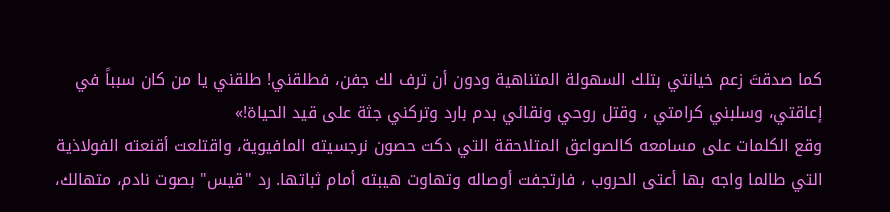كما صدقتَ زعم خيانتي بتلك السهولة المتناهية ودون أن ترف لك جفن، فطلقني! طلقني يا من كان سبباً في إعاقتي، وسلبني كرامتي ، وقتل روحي ونقائي بدم بارد وتركني جثة على قيد الحياة!»
وقع الكلمات على مسامعه كالصواعق المتلاحقة التي دكت حصون نرجسيته المافيوية، واقتلعت أقنعته الفولاذية التي طالما واجه بها أعتى الحروب ، فارتجفت أوصاله وتهاوت هيبته أمام ثباتها. رد "قيس" بصوت نادم، متهالك،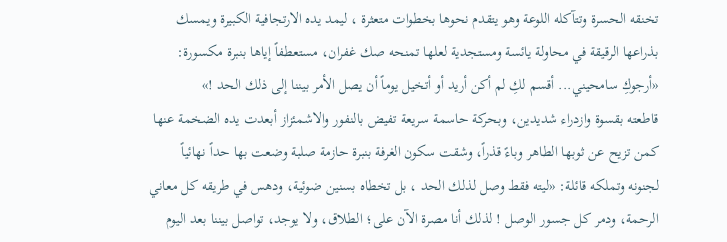تخنقه الحسرة وتتآكله اللوعة وهو يتقدم نحوها بخطوات متعثرة ، ليمد يده الارتجافية الكبيرة ويمسك بذراعها الرقيقة في محاولة يائسة ومستجدية لعلها تمنحه صك غفران، مستعطفاً إياها بنبرة مكسورة: «أرجوكِ سامحيني... أقسم لكِ لم أكن أريد أو أتخيل يوماً أن يصل الأمر بيننا إلى ذلك الحد !»
قاطعته بقسوة وازدراء شديدين، وبحركة حاسمة سريعة تفيض بالنفور والاشمئزاز أبعدت يده الضخمة عنها كمن تزيح عن ثوبها الطاهر وباءً قذراً، وشقت سكون الغرفة بنبرة حازمة صلبة وضعت بها حداً نهائياً لجنونه وتملكه قائلة: «ليته فقط وصل لذلك الحد ، بل تخطاه بسنين ضوئية، ودهس في طريقه كل معاني الرحمة، ودمر كل جسور الوصل ! لذلك أنا مصرة الآن على؛ الطلاق، ولا يوجد، تواصل بيننا بعد اليوم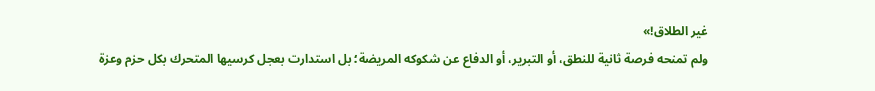غير الطلاق!»
ولم تمنحه فرصة ثانية للنطق، أو التبرير، أو الدفاع عن شكوكه المريضة؛ بل استدارت بعجل كرسيها المتحرك بكل حزم وعزة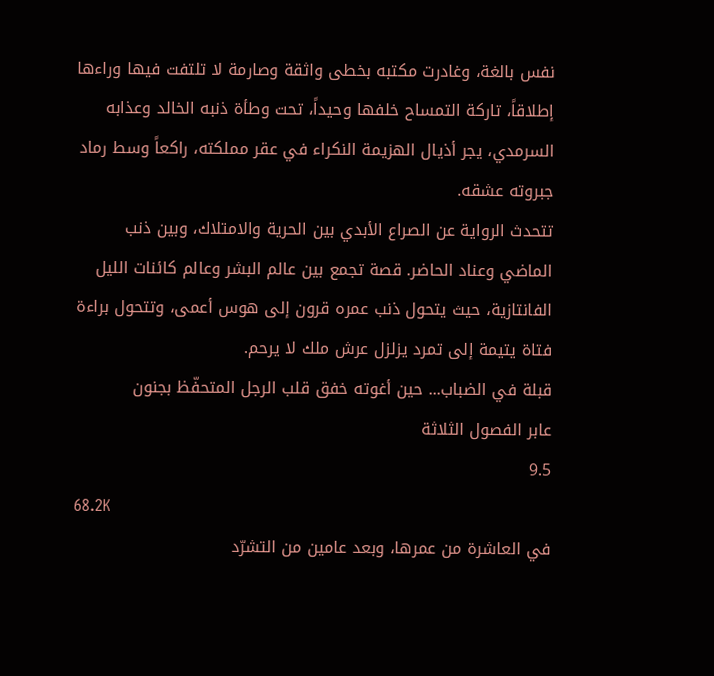نفس بالغة، وغادرت مكتبه بخطى واثقة وصارمة لا تلتفت فيها وراءها إطلاقاً، تاركة التمساح خلفها وحيداً، تحت وطأة ذنبه الخالد وعذابه السرمدي، يجر أذيال الهزيمة النكراء في عقر مملكته، راكعاً وسط رماد جبروته عشقه.
تتحدث الرواية عن الصراع الأبدي بين الحرية والامتلاك، وبين ذنب الماضي وعناد الحاضر. قصة تجمع بين عالم البشر وعالم كائنات الليل الفانتازية، حيث يتحول ذنب عمره قرون إلى هوس أعمى، وتتحول براءة فتاة يتيمة إلى تمرد يزلزل عرش ملك لا يرحم.
قبلة في الضباب... حين أغوته خفق قلب الرجل المتحفّظ بجنون
عابر الفصول الثلاثة
9.5
68.2K
في العاشرة من عمرها، وبعد عامين من التشرّد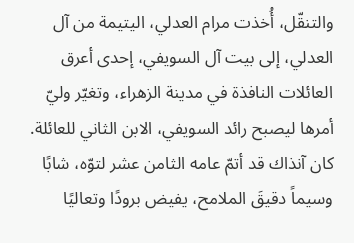والتنقّل، أُخذت مرام العدلي، اليتيمة من آل العدلي، إلى بيت آل السويفي، إحدى أعرق العائلات النافذة في مدينة الزهراء، وتغيّر وليّ أمرها ليصبح رائد السويفي، الابن الثاني للعائلة.
كان آنذاك قد أتمّ عامه الثامن عشر لتوّه، شابًا وسيماً دقيقَ الملامح، يفيض برودًا وتعاليًا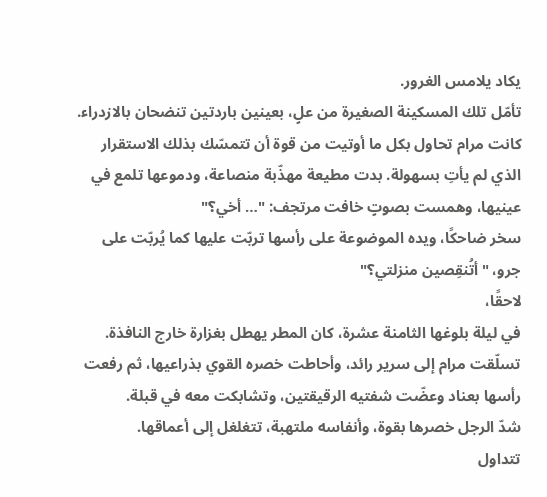يكاد يلامس الغرور.
تأمّل تلك المسكينة الصغيرة من علٍ، بعينين باردتين تنضحان بالازدراء.
كانت مرام تحاول بكل ما أوتيت من قوة أن تتمسّك بذلك الاستقرار الذي لم يأتِ بسهولة. بدت مطيعة مهذّبة منصاعة، ودموعها تلمع في عينيها، وهمست بصوتٍ خافت مرتجف: "… أخي؟"
سخر ضاحكًا، ويده الموضوعة على رأسها تربّت عليها كما يُربّت على جرو، "أتُنقِصين منزلتي؟"
لاحقًا،
في ليلة بلوغها الثامنة عشرة، كان المطر يهطل بغزارة خارج النافذة. تسلّقت مرام إلى سرير رائد، وأحاطت خصره القوي بذراعيها، ثم رفعت رأسها بعناد وعضّت شفتيه الرقيقتين، وتشابكت معه في قبلة.
شدّ الرجل خصرها بقوة، وأنفاسه ملتهبة، تتغلغل إلى أعماقها.
تتداول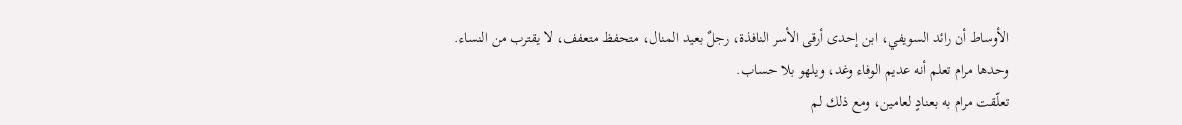الأوساط أن رائد السويفي، ابن إحدى أرقى الأسر النافذة، رجلٌ بعيد المنال، متحفظ متعفف، لا يقترب من النساء.
وحدها مرام تعلم أنه عديم الوفاء وغد، ويلهو بلا حساب.
تعلّقت مرام به بعنادٍ لعامين، ومع ذلك لم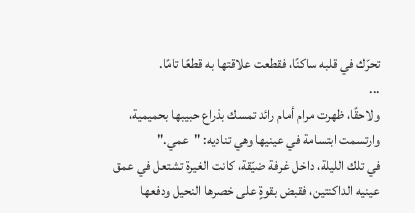تحرّك في قلبه ساكنًا، فقطعت علاقتها به قطعًا تامًا.
...
ولاحقًا، ظهرت مرام أمام رائد تمسك بذراع حبيبها بحميمية، وارتسمت ابتسامة في عينيها وهي تناديه: "عمي."
في تلك الليلة، داخل غرفة ضيّقة، كانت الغيرة تشتعل في عمق عينيه الداكنتين، فقبض بقوةٍ على خصرها النحيل ودفعها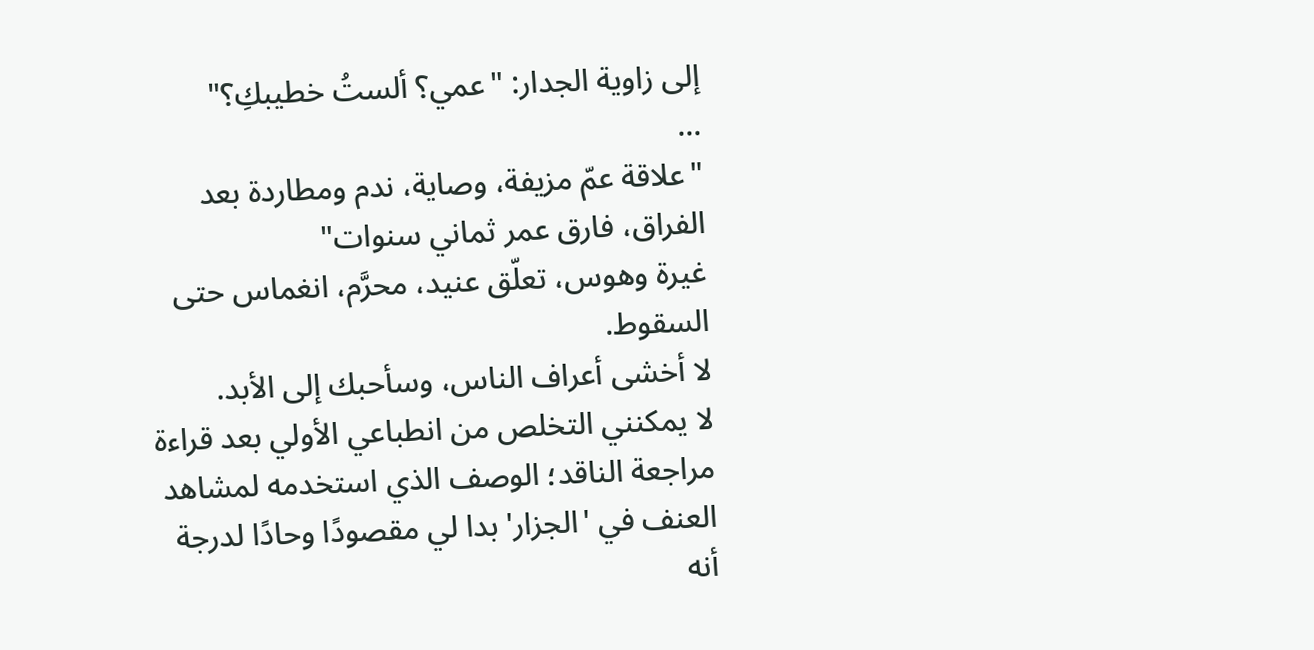إلى زاوية الجدار: "عمي؟ ألستُ خطيبكِ؟"
...
"علاقة عمّ مزيفة، وصاية، ندم ومطاردة بعد الفراق، فارق عمر ثماني سنوات"
غيرة وهوس، تعلّق عنيد، محرَّم، انغماس حتى السقوط.
لا أخشى أعراف الناس، وسأحبك إلى الأبد.
لا يمكنني التخلص من انطباعي الأولي بعد قراءة مراجعة الناقد؛ الوصف الذي استخدمه لمشاهد العنف في 'الجزار' بدا لي مقصودًا وحادًا لدرجة أنه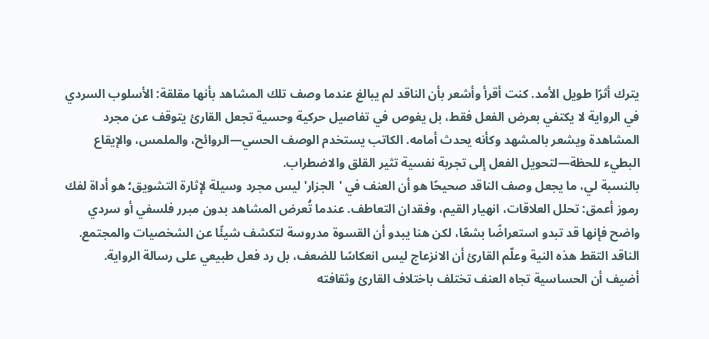يترك أثرًا طويل الأمد. كنت أقرأ وأشعر بأن الناقد لم يبالغ عندما وصف تلك المشاهد بأنها مقلقة: الأسلوب السردي في الرواية لا يكتفي بعرض الفعل فقط، بل يغوص في تفاصيل حركية وحسية تجعل القارئ يتوقف عن مجرد المشاهدة ويشعر بالمشهد وكأنه يحدث أمامه. الكاتب يستخدم الوصف الحسي—الروائح، والملمس، والإيقاع البطيء للحظة—لتحويل الفعل إلى تجربة نفسية تثير القلق والاضطراب.
بالنسبة لي، ما يجعل وصف الناقد صحيحًا هو أن العنف في 'الجزار' ليس مجرد وسيلة لإثارة التشويق؛ هو أداة لفك رموز أعمق: تحلل العلاقات، انهيار القيم، وفقدان التعاطف. عندما تُعرض المشاهد بدون مبرر فلسفي أو سردي واضح فإنها قد تبدو استعراضًا بشعًا، لكن هنا يبدو أن القسوة مدروسة لتكشف شيئًا عن الشخصيات والمجتمع. الناقد التقط هذه النية وعلّم القارئ أن الانزعاج ليس انعكاسًا للضعف، بل رد فعل طبيعي على رسالة الرواية.
أضيف أن الحساسية تجاه العنف تختلف باختلاف القارئ وثقافته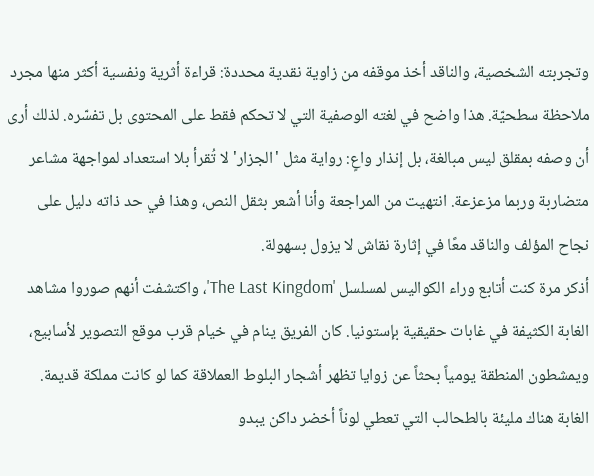وتجربته الشخصية، والناقد أخذ موقفه من زاوية نقدية محددة: قراءة أثرية ونفسية أكثر منها مجرد ملاحظة سطحيّة. هذا واضح في لغته الوصفية التي لا تحكم فقط على المحتوى بل تفسّره. لذلك أرى أن وصفه بمقلق ليس مبالغة، بل إنذار واعٍ: رواية مثل 'الجزار' لا تُقرأ بلا استعداد لمواجهة مشاعر متضاربة وربما مزعزعة. انتهيت من المراجعة وأنا أشعر بثقل النص، وهذا في حد ذاته دليل على نجاح المؤلف والناقد معًا في إثارة نقاش لا يزول بسهولة.
أذكر مرة كنت أتابع وراء الكواليس لمسلسل 'The Last Kingdom'، واكتشفت أنهم صوروا مشاهد الغابة الكثيفة في غابات حقيقية بإستونيا. كان الفريق ينام في خيام قرب موقع التصوير لأسابيع، ويمشطون المنطقة يومياً بحثاً عن زوايا تظهر أشجار البلوط العملاقة كما لو كانت مملكة قديمة.
الغابة هناك مليئة بالطحالب التي تعطي لوناً أخضر داكن يبدو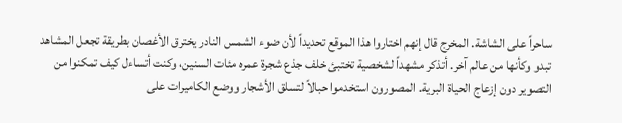ساحراً على الشاشة. المخرج قال إنهم اختاروا هذا الموقع تحديداً لأن ضوء الشمس النادر يخترق الأغصان بطريقة تجعل المشاهد تبدو وكأنها من عالم آخر. أتذكر مشهداً لشخصية تختبئ خلف جذع شجرة عمره مئات السنين، وكنت أتساءل كيف تمكنوا من التصوير دون إزعاج الحياة البرية. المصورون استخدموا حبالاً لتسلق الأشجار ووضع الكاميرات على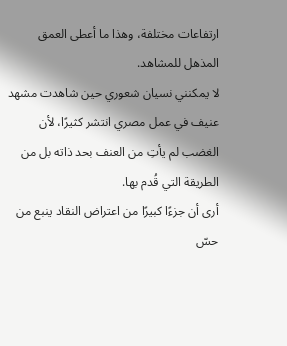ارتفاعات مختلفة، وهذا ما أعطى العمق المذهل للمشاهد.
لا يمكنني نسيان شعوري حين شاهدت مشهد عنيف في عمل مصري انتشر كثيرًا، لأن الغضب لم يأتِ من العنف بحد ذاته بل من الطريقة التي قُدم بها.
أرى أن جزءًا كبيرًا من اعتراض النقاد ينبع من حسّ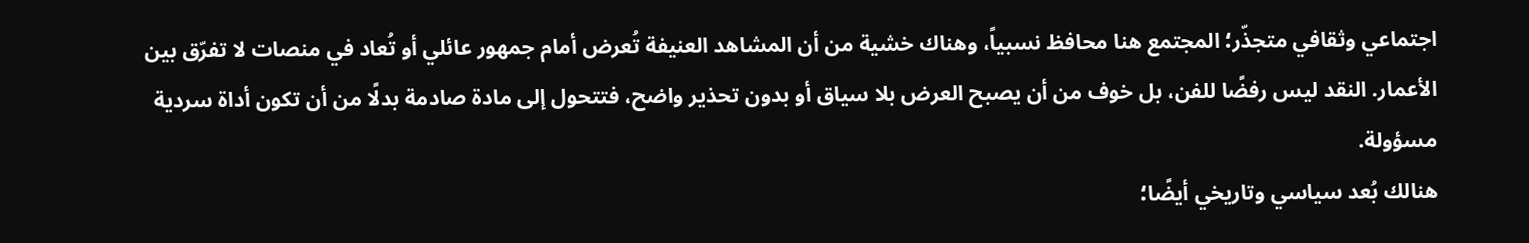اجتماعي وثقافي متجذّر؛ المجتمع هنا محافظ نسبياً، وهناك خشية من أن المشاهد العنيفة تُعرض أمام جمهور عائلي أو تُعاد في منصات لا تفرّق بين الأعمار. النقد ليس رفضًا للفن، بل خوف من أن يصبح العرض بلا سياق أو بدون تحذير واضح، فتتحول إلى مادة صادمة بدلًا من أن تكون أداة سردية مسؤولة.
هنالك بُعد سياسي وتاريخي أيضًا؛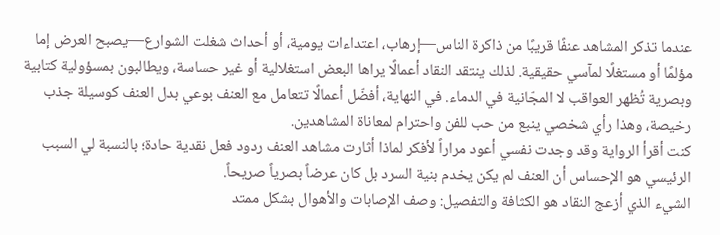عندما تذكر المشاهد عنفًا قريبًا من ذاكرة الناس—إرهاب، اعتداءات يومية، أو أحداث شغلت الشوارع—يصبح العرض إما مؤلمًا أو مستغلًا لمآسي حقيقية. لذلك ينتقد النقاد أعمالًا يراها البعض استغلالية أو غير حساسة، ويطالبون بمسؤولية كتابية وبصرية تُظهر العواقب لا المجّانية في الدماء. في النهاية، أفضّل أعمالًا تتعامل مع العنف بوعي بدل العنف كوسيلة جذب رخيصة، وهذا رأي شخصي ينبع من حب للفن واحترام لمعاناة المشاهدين.
كنت أقرأ الرواية وقد وجدت نفسي أعود مراراً لأفكر لماذا أثارت مشاهد العنف ردود فعل نقدية حادة؛ بالنسبة لي السبب الرئيسي هو الإحساس أن العنف لم يكن يخدم بنية السرد بل كان عرضاً بصرياً صريحاً.
الشيء الذي أزعج النقاد هو الكثافة والتفصيل: وصف الإصابات والأهوال بشكل ممتد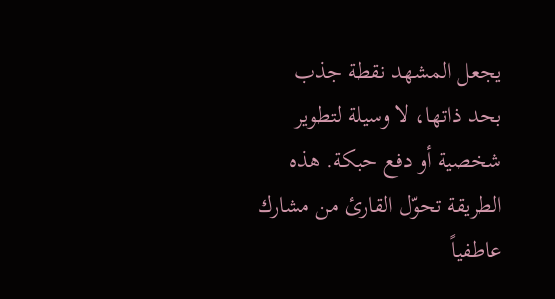يجعل المشهد نقطة جذب بحد ذاتها، لا وسيلة لتطوير شخصية أو دفع حبكة. هذه الطريقة تحوّل القارئ من مشارك عاطفياً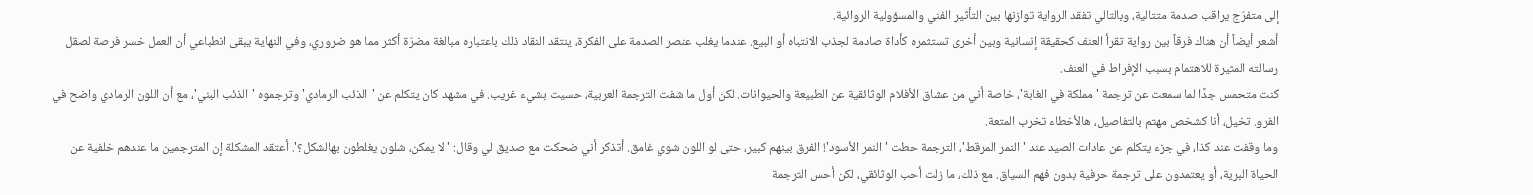إلى متفرّج يراقب صدمة متتالية، وبالتالي تفقد الرواية توازنها بين التأثير الفني والمسؤولية الروائية.
أشعر أيضاً أن هناك فرقاً بين رواية تقرأ العنف كحقيقة إنسانية وبين أخرى تستثمره كأداة صادمة لجذب الانتباه أو البيع. عندما يغلب عنصر الصدمة على الفكرة، ينتقد النقاد ذلك باعتباره مبالغة مضرّة أكثر مما هو ضروري، وفي النهاية يبقى انطباعي أن العمل خسر فرصة لصقل رسالته المثيرة للاهتمام بسبب الإفراط في العنف.
كنت متحمس جدًا لما سمعت عن ترجمة 'مملكة في الغابة'، خاصة أني من عشاق الأفلام الوثائقية عن الطبيعة والحيوانات. لكن أول ما شفت الترجمة العربية، حسيت بشيء غريب. في مشهد كان يتكلم عن 'الذئب الرمادي' وترجموه 'الذئب البني'، مع أن اللون الرمادي واضح في الفرو. تخيل، أنا كشخص مهتم بالتفاصيل، هالأخطاء تخرب المتعة.
وما وقفت عند كذا، في جزء يتكلم عن عادات الصيد عند 'النمر المرقط'، الترجمة حطت 'النمر الأسود'! الفرق بينهم كبير، حتى لو اللون شوي غامق. أتذكر أني ضحكت مع صديق لي وقال: 'لا يمكن، شلون يغلطون بهالشكل؟'. أعتقد المشكلة إن المترجمين ما عندهم خلفية عن الحياة البرية، أو يعتمدون على ترجمة حرفية بدون فهم السياق. مع ذلك، ما زلت أحب الوثائقي، لكن أحس الترجمة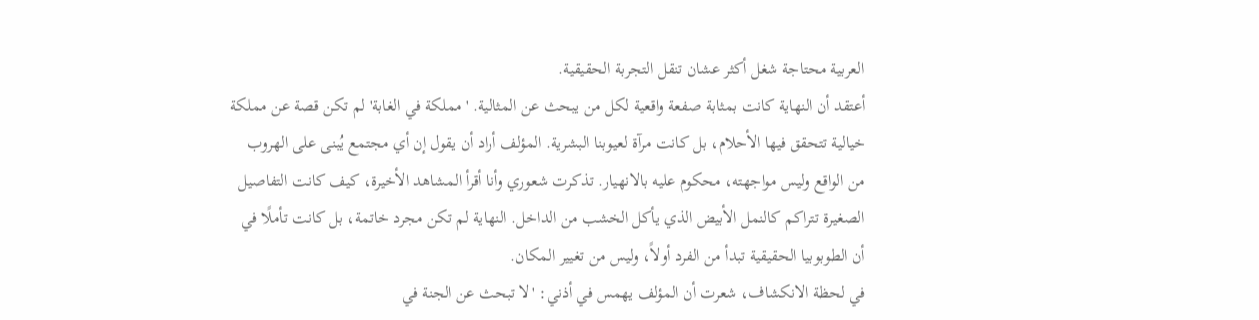العربية محتاجة شغل أكثر عشان تنقل التجربة الحقيقية.
أعتقد أن النهاية كانت بمثابة صفعة واقعية لكل من يبحث عن المثالية. 'مملكة في الغابة' لم تكن قصة عن مملكة خيالية تتحقق فيها الأحلام، بل كانت مرآة لعيوبنا البشرية. المؤلف أراد أن يقول إن أي مجتمع يُبنى على الهروب من الواقع وليس مواجهته، محكوم عليه بالانهيار. تذكرت شعوري وأنا أقرأ المشاهد الأخيرة، كيف كانت التفاصيل الصغيرة تتراكم كالنمل الأبيض الذي يأكل الخشب من الداخل. النهاية لم تكن مجرد خاتمة، بل كانت تأملًا في أن الطوبوبيا الحقيقية تبدأ من الفرد أولاً، وليس من تغيير المكان.
في لحظة الانكشاف، شعرت أن المؤلف يهمس في أذني: 'لا تبحث عن الجنة في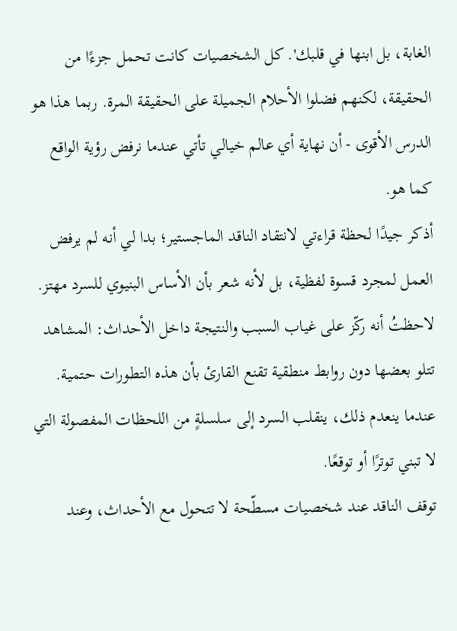الغابة، بل ابنها في قلبك'. كل الشخصيات كانت تحمل جزءًا من الحقيقة، لكنهم فضلوا الأحلام الجميلة على الحقيقة المرة. ربما هذا هو الدرس الأقوى - أن نهاية أي عالم خيالي تأتي عندما نرفض رؤية الواقع كما هو.
أذكر جيدًا لحظة قراءتي لانتقاد الناقد الماجستير؛ بدا لي أنه لم يرفض العمل لمجرد قسوة لفظية، بل لأنه شعر بأن الأساس البنيوي للسرد مهتز. لاحظتُ أنه ركّز على غياب السبب والنتيجة داخل الأحداث: المشاهد تتلو بعضها دون روابط منطقية تقنع القارئ بأن هذه التطورات حتمية. عندما ينعدم ذلك، ينقلب السرد إلى سلسلةٍ من اللحظات المفصولة التي لا تبني توترًا أو توقعًا.
توقف الناقد عند شخصيات مسطّحة لا تتحول مع الأحداث، وعند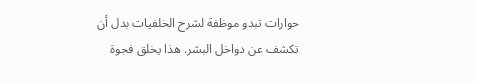حوارات تبدو موظفة لشرح الخلفيات بدل أن تكشف عن دواخل البشر. هذا يخلق فجوة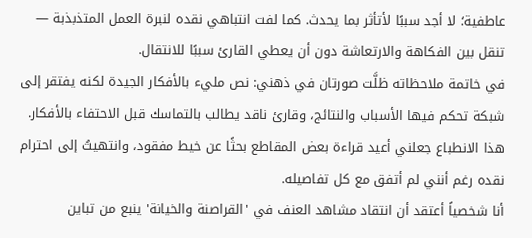عاطفية؛ لا أجد سببًا لأتأثر بما يحدث. كما لفت انتباهي نقده لنبرة العمل المتذبذبة — تنقل بين الفكاهة والارتعاشة دون أن يعطي القارئ سببًا للانتقال.
في خاتمة ملاحظاته ظلَّت صورتان في ذهني: نص مليء بالأفكار الجيدة لكنه يفتقر إلى شبكة تحكم فيها الأسباب والنتائج، وقارئ ناقد يطالب بالتماسك قبل الاحتفاء بالأفكار. هذا الانطباع جعلني أعيد قراءة بعض المقاطع بحثًا عن خيط مفقود، وانتهيتُ إلى احترام نقده رغم أنني لم أتفق مع كل تفاصيله.
أنا شخصياً أعتقد أن انتقاد مشاهد العنف في 'القراصنة والخيانة' ينبع من تباين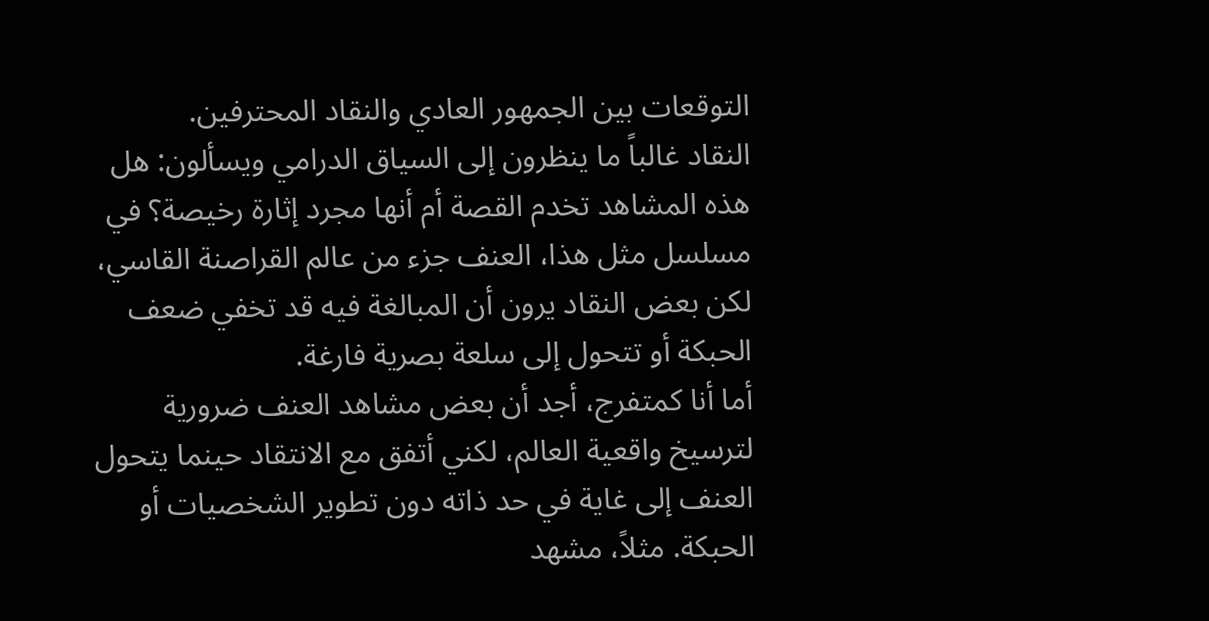التوقعات بين الجمهور العادي والنقاد المحترفين.
النقاد غالباً ما ينظرون إلى السياق الدرامي ويسألون: هل هذه المشاهد تخدم القصة أم أنها مجرد إثارة رخيصة؟ في مسلسل مثل هذا، العنف جزء من عالم القراصنة القاسي، لكن بعض النقاد يرون أن المبالغة فيه قد تخفي ضعف الحبكة أو تتحول إلى سلعة بصرية فارغة.
أما أنا كمتفرج، أجد أن بعض مشاهد العنف ضرورية لترسيخ واقعية العالم، لكني أتفق مع الانتقاد حينما يتحول العنف إلى غاية في حد ذاته دون تطوير الشخصيات أو الحبكة. مثلاً، مشهد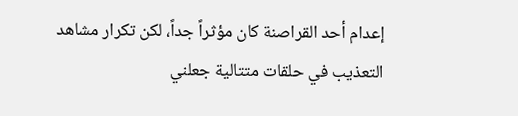إعدام أحد القراصنة كان مؤثراً جداً، لكن تكرار مشاهد التعذيب في حلقات متتالية جعلني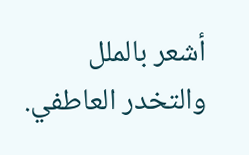أشعر بالملل والتخدر العاطفي.